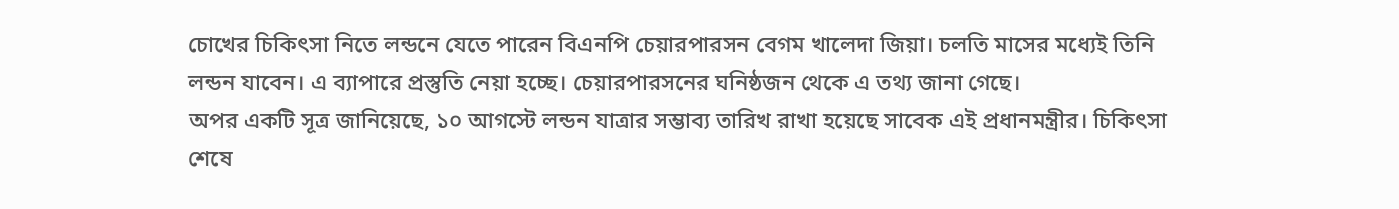চোখের চিকিৎসা নিতে লন্ডনে যেতে পারেন বিএনপি চেয়ারপারসন বেগম খালেদা জিয়া। চলতি মাসের মধ্যেই তিনি লন্ডন যাবেন। এ ব্যাপারে প্রস্তুতি নেয়া হচ্ছে। চেয়ারপারসনের ঘনিষ্ঠজন থেকে এ তথ্য জানা গেছে।
অপর একটি সূত্র জানিয়েছে, ১০ আগস্টে লন্ডন যাত্রার সম্ভাব্য তারিখ রাখা হয়েছে সাবেক এই প্রধানমন্ত্রীর। চিকিৎসা শেষে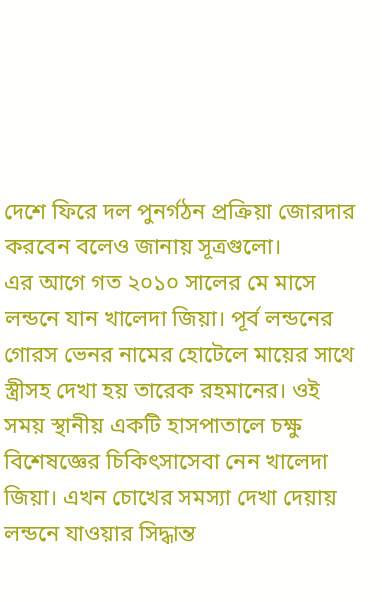দেশে ফিরে দল পুনর্গঠন প্রক্রিয়া জোরদার করবেন বলেও জানায় সূত্রগুলো।
এর আগে গত ২০১০ সালের মে মাসে লন্ডনে যান খালেদা জিয়া। পূর্ব লন্ডনের গোরস ভেনর নামের হোটেলে মায়ের সাথে স্ত্রীসহ দেখা হয় তারেক রহমানের। ওই সময় স্থানীয় একটি হাসপাতালে চক্ষু বিশেষজ্ঞের চিকিৎসাসেবা নেন খালেদা জিয়া। এখন চোখের সমস্যা দেখা দেয়ায় লন্ডনে যাওয়ার সিদ্ধান্ত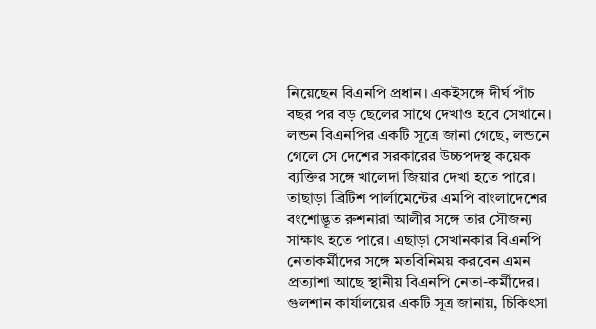নিয়েছেন বিএনপি প্রধান। একইসঙ্গে দীর্ঘ পাঁচ বছর পর বড় ছেলের সাথে দেখাও হবে সেখানে।
লন্ডন বিএনপির একটি সূত্রে জানা গেছে, লন্ডনে গেলে সে দেশের সরকারের উচ্চপদস্থ কয়েক ব্যক্তির সঙ্গে খালেদা জিয়ার দেখা হতে পারে। তাছাড়া ব্রিটিশ পার্লামেন্টের এমপি বাংলাদেশের বংশোদ্ভূত রুশনারা আলীর সঙ্গে তার সৌজন্য সাক্ষাৎ হতে পারে। এছাড়া সেখানকার বিএনপি নেতাকর্মীদের সঙ্গে মতবিনিময় করবেন এমন প্রত্যাশা আছে স্থানীয় বিএনপি নেতা-কর্মীদের।
গুলশান কার্যালয়ের একটি সূত্র জানায়, চিকিৎসা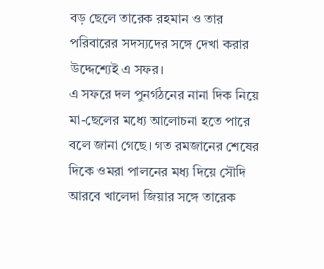বড় ছেলে তারেক রহমান ও তার পরিবারের সদস্যদের সঙ্গে দেখা করার উদ্দেশ্যেই এ সফর।
এ সফরে দল পুনর্গঠনের নানা দিক নিয়ে মা-ছেলের মধ্যে আলোচনা হতে পারে বলে জানা গেছে। গত রমজানের শেষের দিকে ওমরা পালনের মধ্য দিয়ে সৌদি আরবে খালেদা জিয়ার সঙ্গে তারেক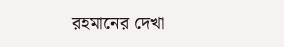রহমানের দেখা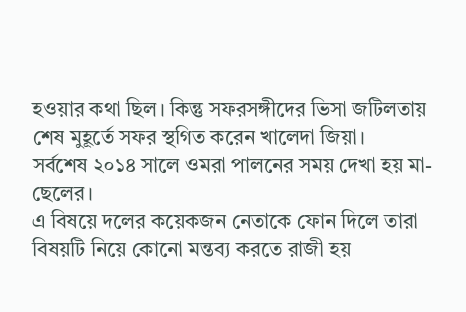হওয়ার কথা ছিল। কিন্তু সফরসঙ্গীদের ভিসা জটিলতায় শেষ মুহূর্তে সফর স্থগিত করেন খালেদা জিয়া।
সর্বশেষ ২০১৪ সালে ওমরা পালনের সময় দেখা হয় মা-ছেলের।
এ বিষয়ে দলের কয়েকজন নেতাকে ফোন দিলে তারা বিষয়টি নিয়ে কোনো মন্তব্য করতে রাজী হয়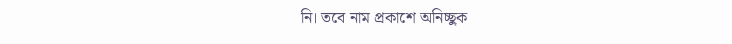নি। তবে নাম প্রকাশে অনিচ্ছুক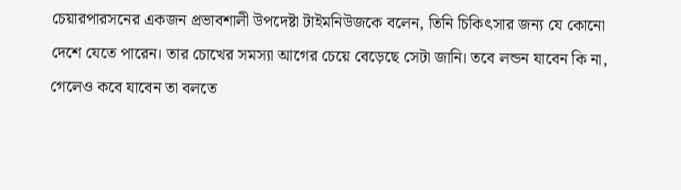চেয়ারপারসনের একজন প্রভাবশালী উপদেষ্টা টাইমনিউজকে বলেন, তিনি চিকিৎসার জন্য যে কোনো দেশে যেতে পারেন। তার চোখের সমস্যা আগের চেয়ে বেড়েছে সেটা জানি। তবে লন্ডন যাবেন কি না, গেলেও কবে যাবেন তা বলতে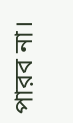পারব না।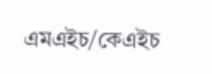এমএইচ/কেএইচ